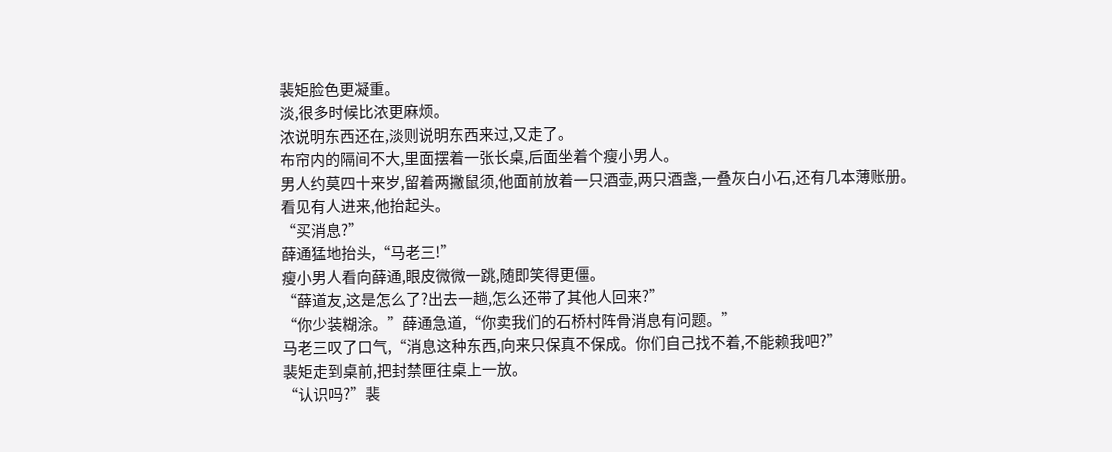裴矩脸色更凝重。
淡,很多时候比浓更麻烦。
浓说明东西还在,淡则说明东西来过,又走了。
布帘内的隔间不大,里面摆着一张长桌,后面坐着个瘦小男人。
男人约莫四十来岁,留着两撇鼠须,他面前放着一只酒壶,两只酒盏,一叠灰白小石,还有几本薄账册。
看见有人进来,他抬起头。
“买消息?”
薛通猛地抬头,“马老三!”
瘦小男人看向薛通,眼皮微微一跳,随即笑得更僵。
“薛道友,这是怎么了?出去一趟,怎么还带了其他人回来?”
“你少装糊涂。”薛通急道,“你卖我们的石桥村阵骨消息有问题。”
马老三叹了口气,“消息这种东西,向来只保真不保成。你们自己找不着,不能赖我吧?”
裴矩走到桌前,把封禁匣往桌上一放。
“认识吗?”裴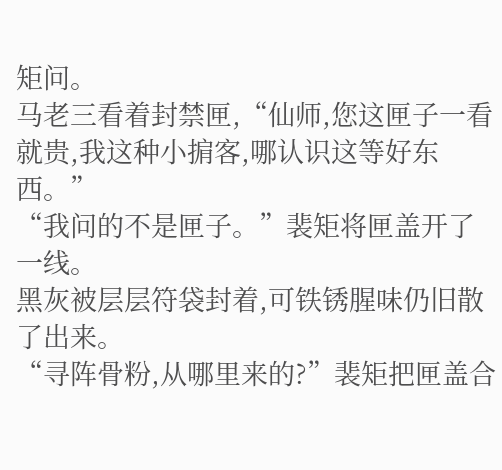矩问。
马老三看着封禁匣,“仙师,您这匣子一看就贵,我这种小掮客,哪认识这等好东西。”
“我问的不是匣子。”裴矩将匣盖开了一线。
黑灰被层层符袋封着,可铁锈腥味仍旧散了出来。
“寻阵骨粉,从哪里来的?”裴矩把匣盖合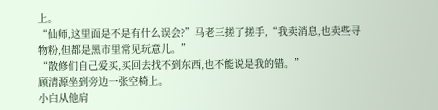上。
“仙师,这里面是不是有什么误会?”马老三搓了搓手,“我卖消息,也卖些寻物粉,但都是黑市里常见玩意儿。”
“散修们自己爱买,买回去找不到东西,也不能说是我的错。”
顾清源坐到旁边一张空椅上。
小白从他肩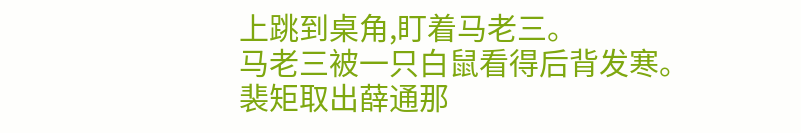上跳到桌角,盯着马老三。
马老三被一只白鼠看得后背发寒。
裴矩取出薛通那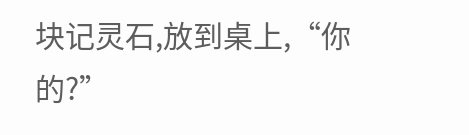块记灵石,放到桌上,“你的?”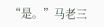“是。”马老三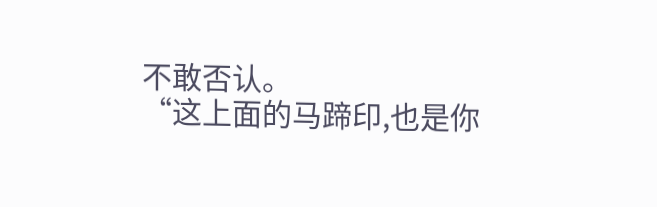不敢否认。
“这上面的马蹄印,也是你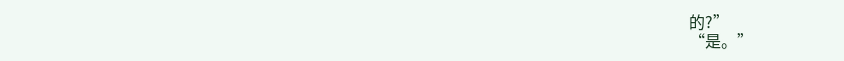的?”
“是。”